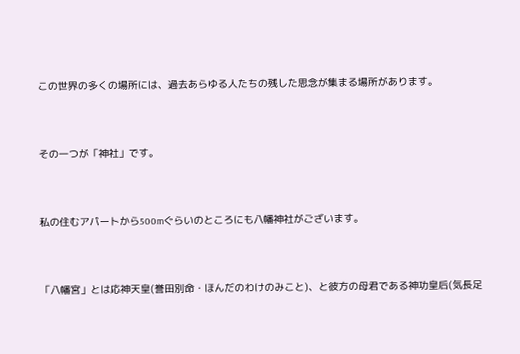この世界の多くの場所には、過去あらゆる人たちの残した思念が集まる場所があります。



その一つが「神社」です。



私の住むアパートから500mぐらいのところにも八幡神社がございます。



「八幡宮」とは応神天皇(誉田別命・ほんだのわけのみこと)、と彼方の母君である神功皇后(気長足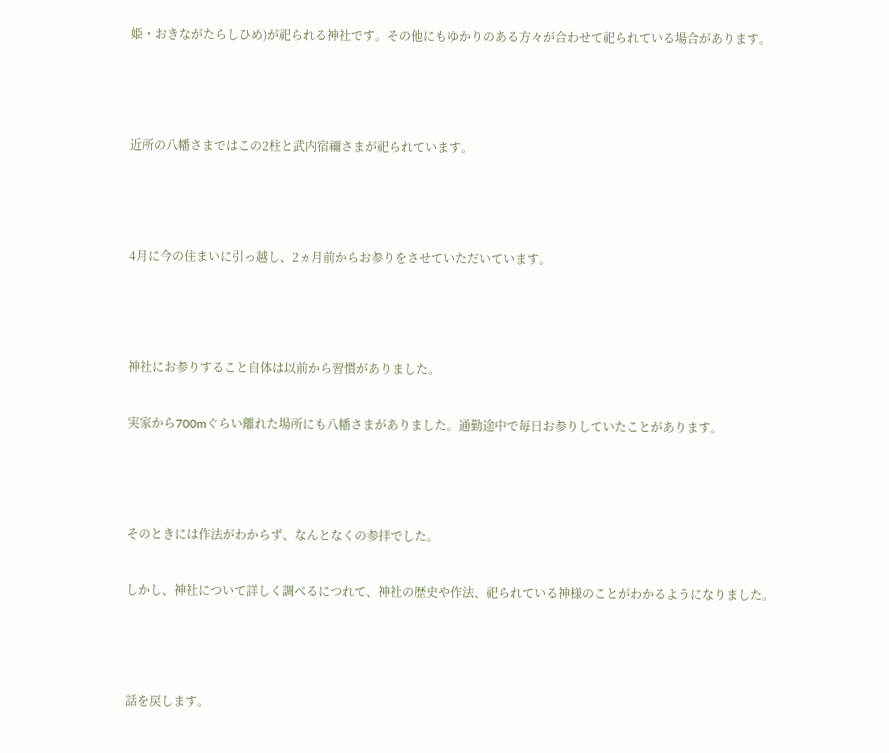姫・おきながたらしひめ)が祀られる神社です。その他にもゆかりのある方々が合わせて祀られている場合があります。



近所の八幡さまではこの2柱と武内宿禰さまが祀られています。



4月に今の住まいに引っ越し、2ヵ月前からお参りをさせていただいています。



神社にお参りすること自体は以前から習慣がありました。

実家から700mぐらい離れた場所にも八幡さまがありました。通勤途中で毎日お参りしていたことがあります。



そのときには作法がわからず、なんとなくの参拝でした。

しかし、神社について詳しく調べるにつれて、神社の歴史や作法、祀られている神様のことがわかるようになりました。



話を戻します。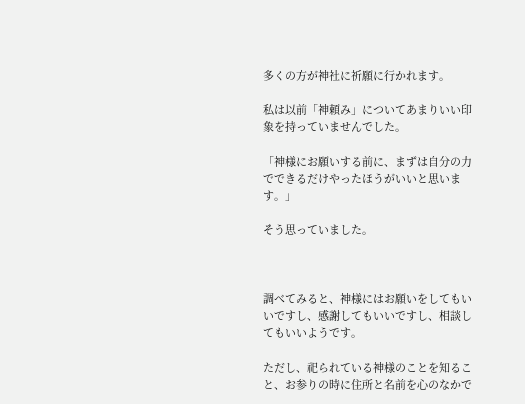多くの方が神社に祈願に行かれます。

私は以前「神頼み」についてあまりいい印象を持っていませんでした。

「神様にお願いする前に、まずは自分の力でできるだけやったほうがいいと思います。」

そう思っていました。



調べてみると、神様にはお願いをしてもいいですし、感謝してもいいですし、相談してもいいようです。

ただし、祀られている神様のことを知ること、お参りの時に住所と名前を心のなかで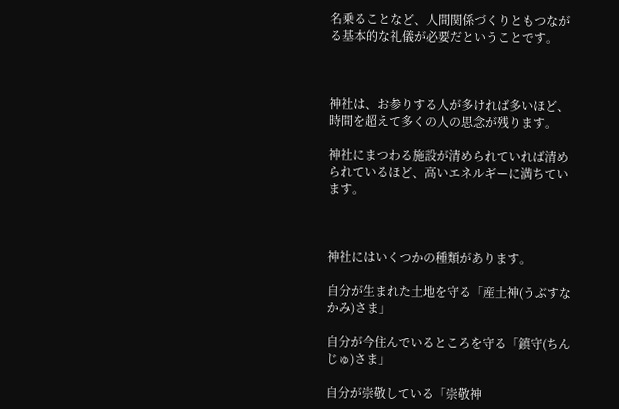名乗ることなど、人間関係づくりともつながる基本的な礼儀が必要だということです。



神社は、お参りする人が多ければ多いほど、時間を超えて多くの人の思念が残ります。

神社にまつわる施設が清められていれば清められているほど、高いエネルギーに満ちています。



神社にはいくつかの種類があります。

自分が生まれた土地を守る「産土神(うぶすなかみ)さま」

自分が今住んでいるところを守る「鎮守(ちんじゅ)さま」

自分が崇敬している「崇敬神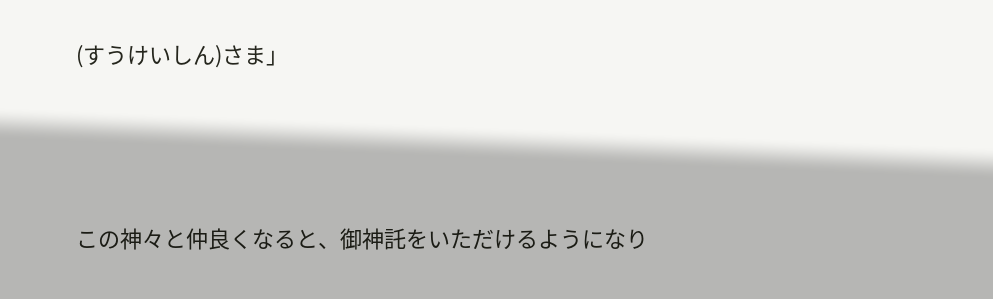(すうけいしん)さま」



この神々と仲良くなると、御神託をいただけるようになり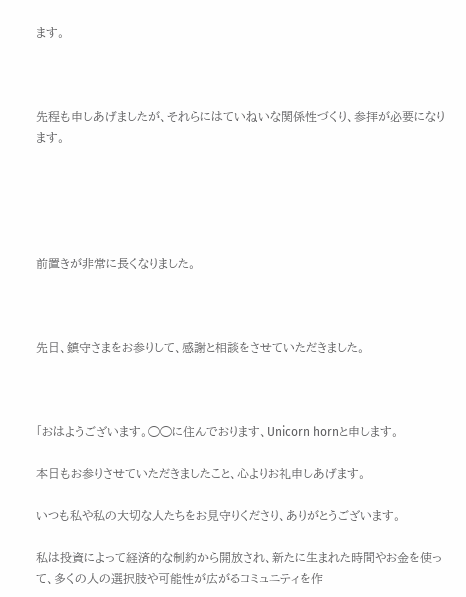ます。



先程も申しあげましたが、それらにはていねいな関係性づくり、参拝が必要になります。





前置きが非常に長くなりました。



先日、鎮守さまをお参りして、感謝と相談をさせていただきました。



「おはようございます。◯◯に住んでおります、Unicorn hornと申します。

本日もお参りさせていただきましたこと、心よりお礼申しあげます。

いつも私や私の大切な人たちをお見守りくださり、ありがとうございます。

私は投資によって経済的な制約から開放され、新たに生まれた時間やお金を使って、多くの人の選択肢や可能性が広がるコミュニティを作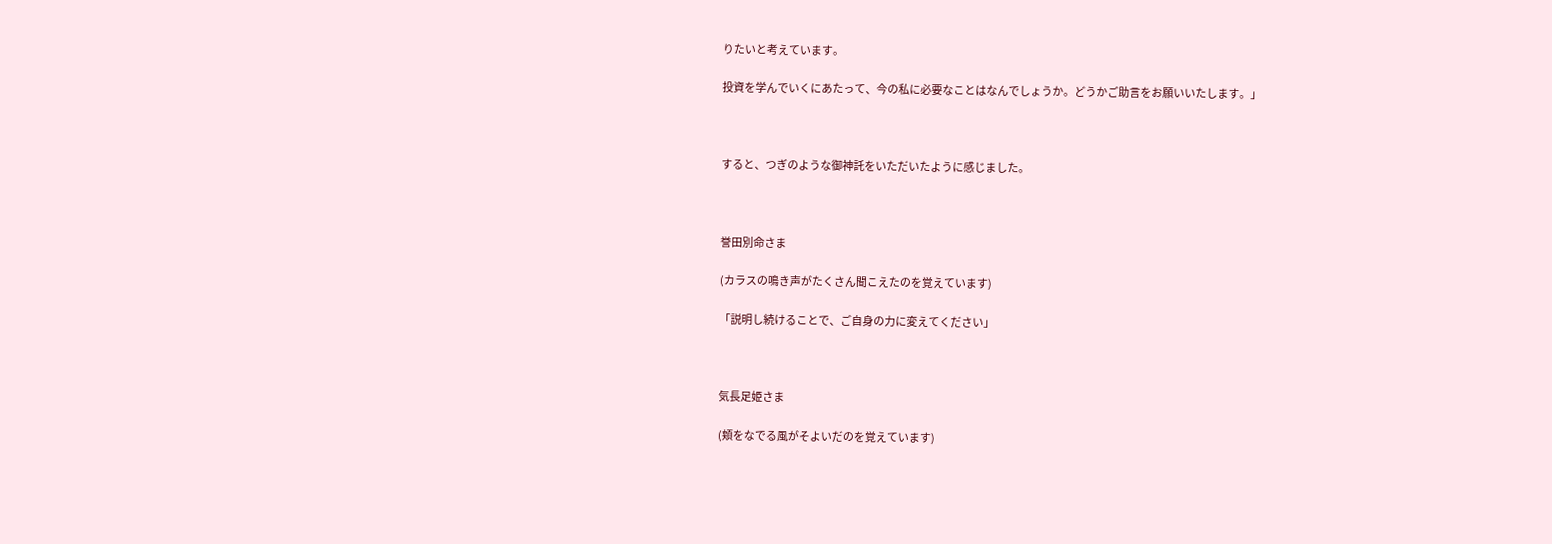りたいと考えています。

投資を学んでいくにあたって、今の私に必要なことはなんでしょうか。どうかご助言をお願いいたします。」



すると、つぎのような御神託をいただいたように感じました。



誉田別命さま

(カラスの鳴き声がたくさん聞こえたのを覚えています)

「説明し続けることで、ご自身の力に変えてください」



気長足姫さま

(頬をなでる風がそよいだのを覚えています)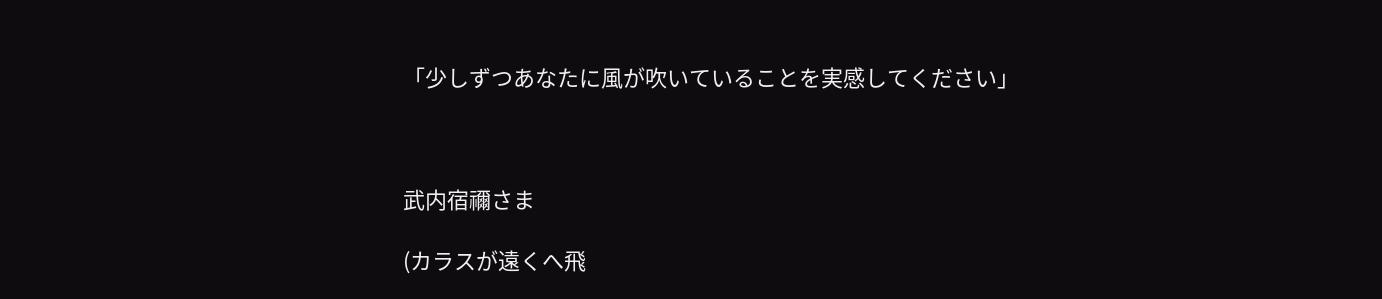「少しずつあなたに風が吹いていることを実感してください」



武内宿禰さま

(カラスが遠くへ飛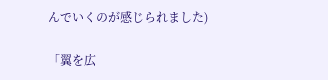んでいくのが感じられました)

「翼を広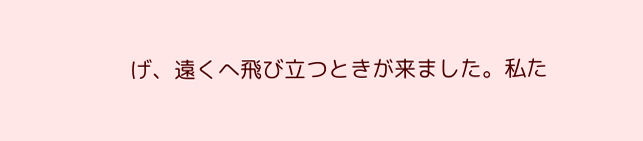げ、遠くへ飛び立つときが来ました。私た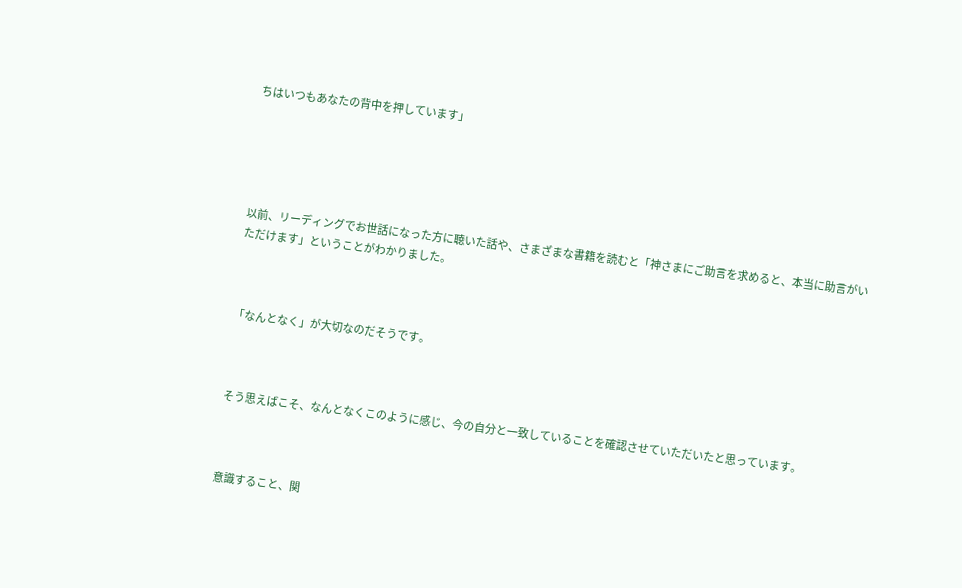ちはいつもあなたの背中を押しています」





以前、リーディングでお世話になった方に聴いた話や、さまざまな書籍を読むと「神さまにご助言を求めると、本当に助言がいただけます」ということがわかりました。



「なんとなく」が大切なのだそうです。



そう思えばこそ、なんとなくこのように感じ、今の自分と一致していることを確認させていただいたと思っています。



意識すること、関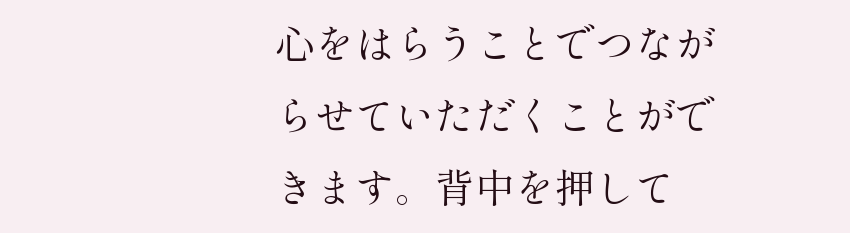心をはらうことでつながらせていただくことができます。背中を押して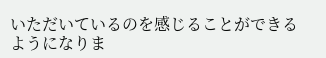いただいているのを感じることができるようになりま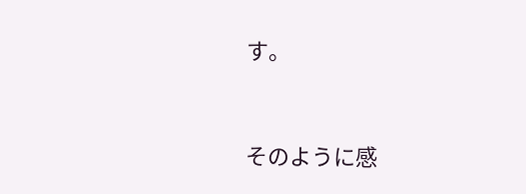す。



そのように感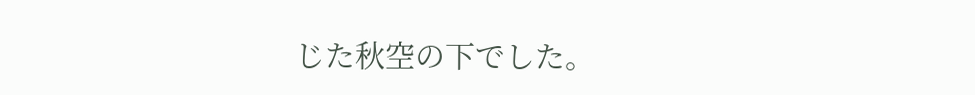じた秋空の下でした。